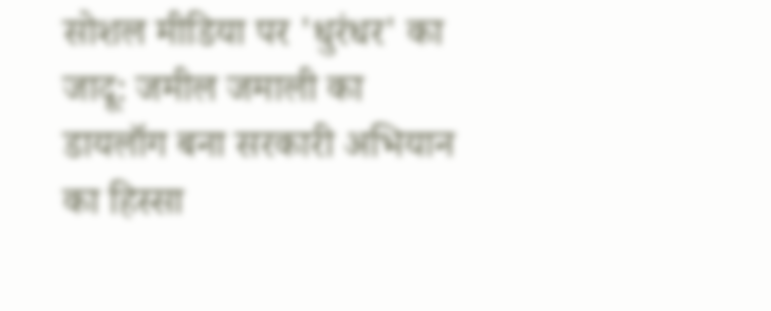सोशल मीडिया पर 'धुरंधर' का जादू: जमील जमाली का डायलॉग बना सरकारी अभियान का हिस्सा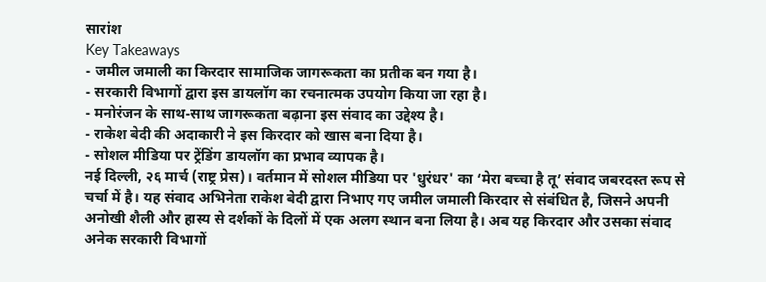सारांश
Key Takeaways
- जमील जमाली का किरदार सामाजिक जागरूकता का प्रतीक बन गया है।
- सरकारी विभागों द्वारा इस डायलॉग का रचनात्मक उपयोग किया जा रहा है।
- मनोरंजन के साथ-साथ जागरूकता बढ़ाना इस संवाद का उद्देश्य है।
- राकेश बेदी की अदाकारी ने इस किरदार को खास बना दिया है।
- सोशल मीडिया पर ट्रेंडिंग डायलॉग का प्रभाव व्यापक है।
नई दिल्ली, २६ मार्च (राष्ट्र प्रेस)। वर्तमान में सोशल मीडिया पर 'धुरंधर' का ‘मेरा बच्चा है तू’ संवाद जबरदस्त रूप से चर्चा में है। यह संवाद अभिनेता राकेश बेदी द्वारा निभाए गए जमील जमाली किरदार से संबंधित है, जिसने अपनी अनोखी शैली और हास्य से दर्शकों के दिलों में एक अलग स्थान बना लिया है। अब यह किरदार और उसका संवाद अनेक सरकारी विभागों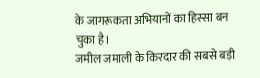के जागरूकता अभियानों का हिस्सा बन चुका है।
जमील जमाली के किरदार की सबसे बड़ी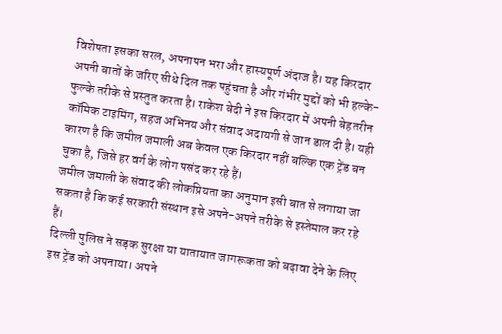विशेषता इसका सरल, अपनापन भरा और हास्यपूर्ण अंदाज है। यह किरदार अपनी बातों के जरिए सीधे दिल तक पहुंचता है और गंभीर मुद्दों को भी हल्के-फुल्के तरीके से प्रस्तुत करता है। राकेश बेदी ने इस किरदार में अपनी बेहतरीन कॉमिक टाइमिंग, सहज अभिनय और संवाद अदायगी से जान डाल दी है। यही कारण है कि जमील जमाली अब केवल एक किरदार नहीं बल्कि एक ट्रेंड बन चुका है, जिसे हर वर्ग के लोग पसंद कर रहे हैं।
जमील जमाली के संवाद की लोकप्रियता का अनुमान इसी बात से लगाया जा सकता है कि कई सरकारी संस्थान इसे अपने-अपने तरीके से इस्तेमाल कर रहे हैं।
दिल्ली पुलिस ने सड़क सुरक्षा या यातायात जागरूकता को बढ़ावा देने के लिए इस ट्रेंड को अपनाया। अपने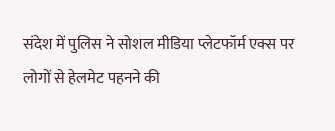संदेश में पुलिस ने सोशल मीडिया प्लेटफॉर्म एक्स पर लोगों से हेलमेट पहनने की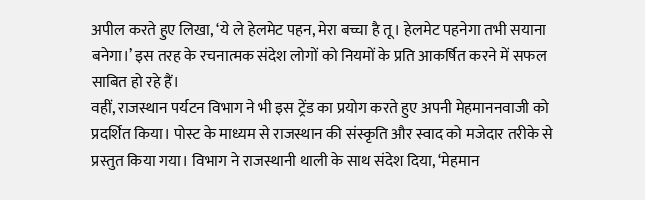अपील करते हुए लिखा, ‘ये ले हेलमेट पहन, मेरा बच्चा है तू। हेलमेट पहनेगा तभी सयाना बनेगा।’ इस तरह के रचनात्मक संदेश लोगों को नियमों के प्रति आकर्षित करने में सफल साबित हो रहे हैं।
वहीं, राजस्थान पर्यटन विभाग ने भी इस ट्रेंड का प्रयोग करते हुए अपनी मेहमाननवाजी को प्रदर्शित किया। पोस्ट के माध्यम से राजस्थान की संस्कृति और स्वाद को मजेदार तरीके से प्रस्तुत किया गया। विभाग ने राजस्थानी थाली के साथ संदेश दिया, ‘मेहमान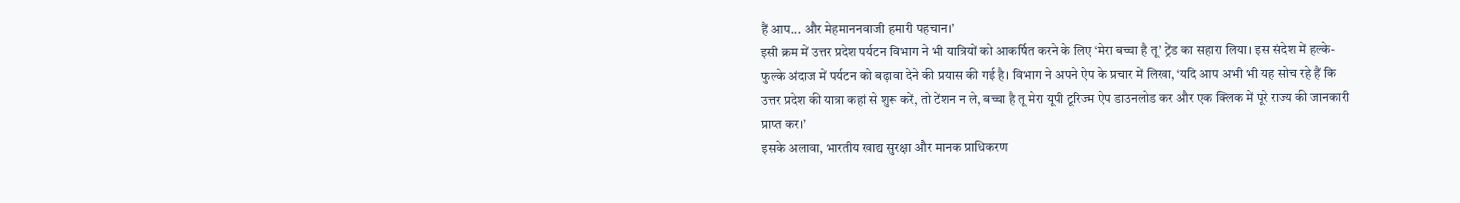हैं आप... और मेहमाननवाजी हमारी पहचान।’
इसी क्रम में उत्तर प्रदेश पर्यटन विभाग ने भी यात्रियों को आकर्षित करने के लिए ‘मेरा बच्चा है तू’ ट्रेंड का सहारा लिया। इस संदेश में हल्के-फुल्के अंदाज में पर्यटन को बढ़ावा देने की प्रयास की गई है। विभाग ने अपने ऐप के प्रचार में लिखा, ‘यदि आप अभी भी यह सोच रहे हैं कि उत्तर प्रदेश की यात्रा कहां से शुरू करें, तो टेंशन न ले, बच्चा है तू मेरा यूपी टूरिज्म ऐप डाउनलोड कर और एक क्लिक में पूरे राज्य की जानकारी प्राप्त कर।’
इसके अलावा, भारतीय खाद्य सुरक्षा और मानक प्राधिकरण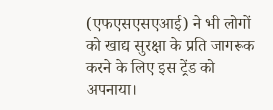(एफएसएसएआई) ने भी लोगों को खाद्य सुरक्षा के प्रति जागरूक करने के लिए इस ट्रेंड को अपनाया।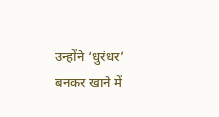उन्होंने ‘धुरंधर’ बनकर खाने में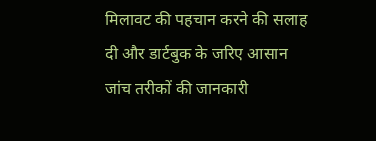मिलावट की पहचान करने की सलाह दी और डार्टबुक के जरिए आसान जांच तरीकों की जानकारी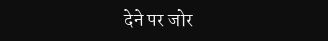देने पर जोर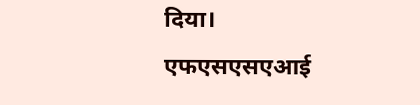दिया। एफएसएसएआई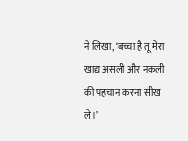ने लिखा, ‘बच्चा है तू मेरा खाद्य असली और नकली की पहचान करना सीख ले।’